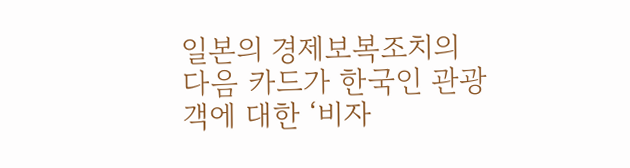일본의 경제보복조치의 다음 카드가 한국인 관광객에 대한 ‘비자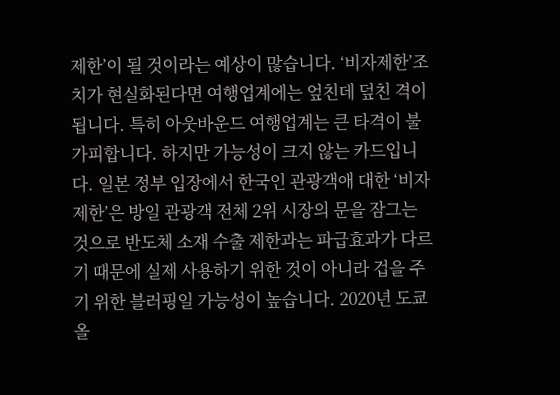제한’이 될 것이라는 예상이 많습니다. ‘비자제한’조치가 현실화된다면 여행업계에는 엎친데 덮친 격이 됩니다. 특히 아웃바운드 여행업계는 큰 타격이 불가피합니다. 하지만 가능성이 크지 않는 카드입니다. 일본 정부 입장에서 한국인 관광객애 대한 ‘비자제한’은 방일 관광객 전체 2위 시장의 문을 잠그는 것으로 반도체 소재 수출 제한과는 파급효과가 다르기 때문에 실제 사용하기 위한 것이 아니라 겁을 주기 위한 블러핑일 가능성이 높습니다. 2020년 도쿄 올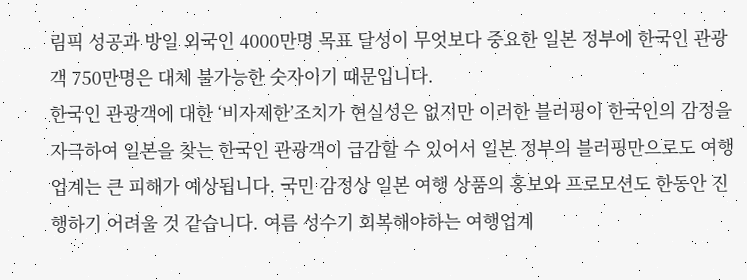림픽 성공과 방일 외국인 4000만명 목표 달성이 무엇보다 중요한 일본 정부에 한국인 관광객 750만명은 대체 불가능한 숫자이기 때문입니다.
한국인 관광객에 대한 ‘비자제한’조치가 현실성은 없지만 이러한 블러핑이 한국인의 감정을 자극하여 일본을 찾는 한국인 관광객이 급감할 수 있어서 일본 정부의 블러핑만으로도 여행업계는 큰 피해가 예상됩니다. 국민 감정상 일본 여행 상품의 홍보와 프로모션도 한동안 진행하기 어려울 것 같습니다. 여름 성수기 회복해야하는 여행업계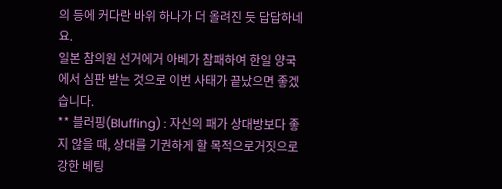의 등에 커다란 바위 하나가 더 올려진 듯 답답하네요.
일본 참의원 선거에거 아베가 참패하여 한일 양국에서 심판 받는 것으로 이번 사태가 끝났으면 좋겠습니다.
** 블러핑(Bluffing) : 자신의 패가 상대방보다 좋지 않을 때, 상대를 기권하게 할 목적으로거짓으로 강한 베팅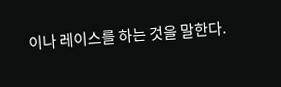이나 레이스를 하는 것을 말한다.